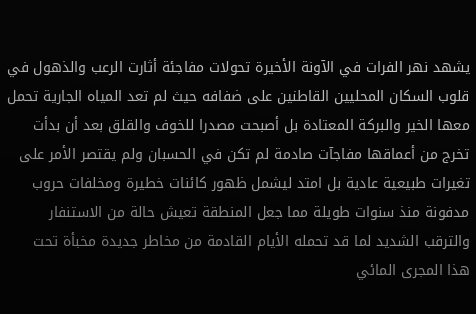يشهد نهر الفرات في الآونة الأخيرة تحولات مفاجئة أثارت الرعب والذهول في قلوب السكان المحليين القاطنين على ضفافه حيث لم تعد المياه الجارية تحمل معها الخير والبركة المعتادة بل أصبحت مصدرا للخوف والقلق بعد أن بدأت تخرج من أعماقها مفاجآت صادمة لم تكن في الحسبان ولم يقتصر الأمر على تغيرات طبيعية عادية بل امتد ليشمل ظهور كائنات خطيرة ومخلفات حروب مدفونة منذ سنوات طويلة مما جعل المنطقة تعيش حالة من الاستنفار والترقب الشديد لما قد تحمله الأيام القادمة من مخاطر جديدة مخبأة تحت هذا المجرى المائي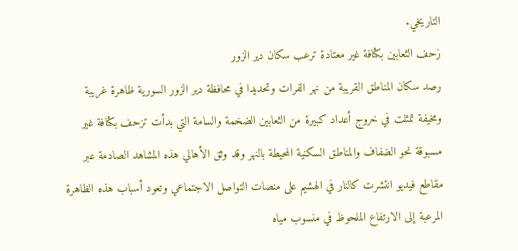التاريخي.
زحف الثعابين بكثافة غير معتادة ترعب سكان دير الزور
رصد سكان المناطق القريبة من نهر الفرات وتحديدا في محافظة دير الزور السورية ظاهرة غريبة ومخيفة تمثلت في خروج أعداد كبيرة من الثعابين الضخمة والسامة التي بدأت تزحف بكثافة غير مسبوقة نحو الضفاف والمناطق السكنية المحيطة بالنهر وقد وثق الأهالي هذه المشاهد الصادمة عبر مقاطع فيديو انتشرت كالنار في الهشيم على منصات التواصل الاجتماعي وتعود أسباب هذه الظاهرة المرعبة إلى الارتفاع الملحوظ في منسوب مياه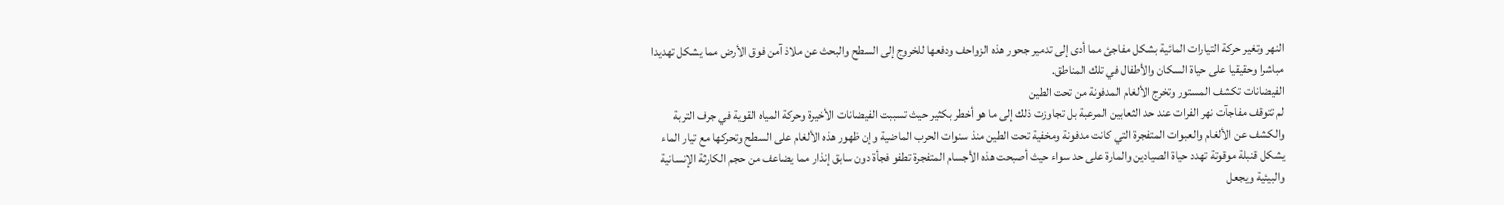النهر وتغير حركة التيارات المائية بشكل مفاجئ مما أدى إلى تدمير جحور هذه الزواحف ودفعها للخروج إلى السطح والبحث عن ملاذ آمن فوق الأرض مما يشكل تهديدا مباشرا وحقيقيا على حياة السكان والأطفال في تلك المناطق.
الفيضانات تكشف المستور وتخرج الألغام المدفونة من تحت الطين
لم تتوقف مفاجآت نهر الفرات عند حد الثعابين المرعبة بل تجاوزت ذلك إلى ما هو أخطر بكثير حيث تسببت الفيضانات الأخيرة وحركة المياه القوية في جرف التربة والكشف عن الألغام والعبوات المتفجرة التي كانت مدفونة ومخفية تحت الطين منذ سنوات الحرب الماضية وإن ظهور هذه الألغام على السطح وتحركها مع تيار الماء يشكل قنبلة موقوتة تهدد حياة الصيادين والمارة على حد سواء حيث أصبحت هذه الأجسام المتفجرة تطفو فجأة دون سابق إنذار مما يضاعف من حجم الكارثة الإنسانية والبيئية ويجعل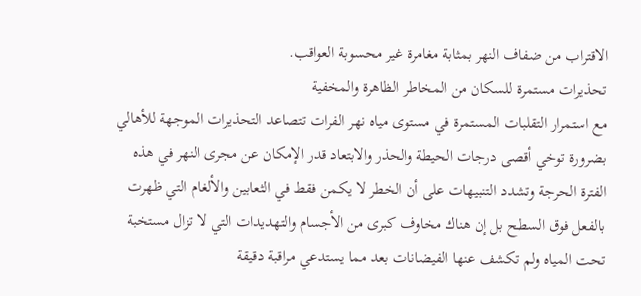الاقتراب من ضفاف النهر بمثابة مغامرة غير محسوبة العواقب.
تحذيرات مستمرة للسكان من المخاطر الظاهرة والمخفية
مع استمرار التقلبات المستمرة في مستوى مياه نهر الفرات تتصاعد التحذيرات الموجهة للأهالي بضرورة توخي أقصى درجات الحيطة والحذر والابتعاد قدر الإمكان عن مجرى النهر في هذه الفترة الحرجة وتشدد التنبيهات على أن الخطر لا يكمن فقط في الثعابين والألغام التي ظهرت بالفعل فوق السطح بل إن هناك مخاوف كبرى من الأجسام والتهديدات التي لا تزال مستخبة تحت المياه ولم تكشف عنها الفيضانات بعد مما يستدعي مراقبة دقيقة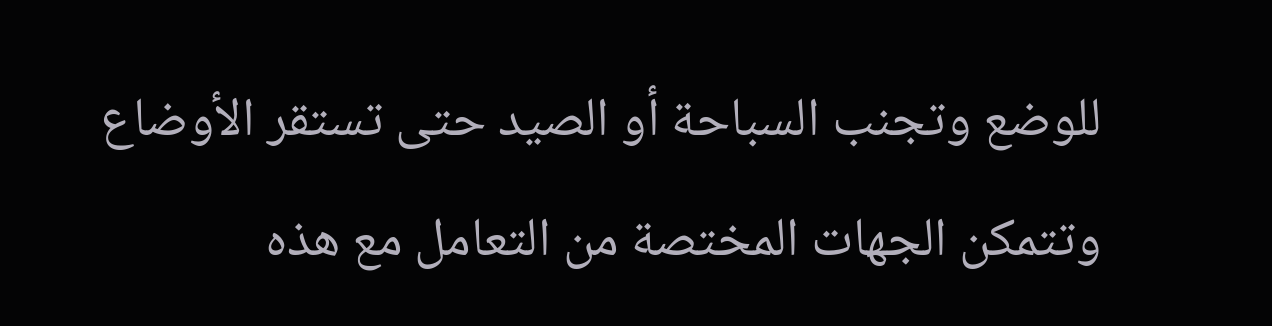للوضع وتجنب السباحة أو الصيد حتى تستقر الأوضاع وتتمكن الجهات المختصة من التعامل مع هذه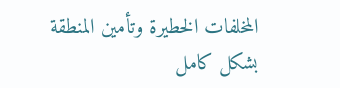المخلفات الخطيرة وتأمين المنطقة بشكل كامل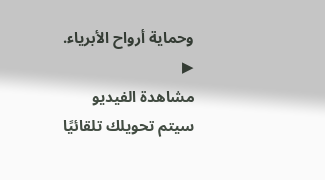وحماية أرواح الأبرياء.
▶
مشاهدة الفيديو
سيتم تحويلك تلقائيًا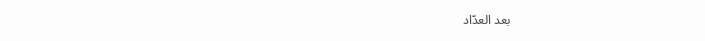بعد العدّاد